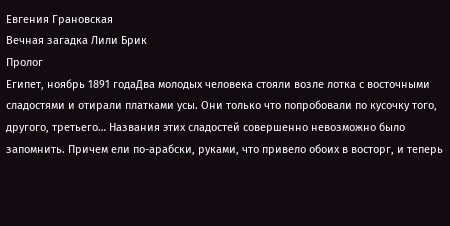Евгения Грановская
Вечная загадка Лили Брик
Пролог
Египет, ноябрь 1891 годаДва молодых человека стояли возле лотка с восточными сладостями и отирали платками усы. Они только что попробовали по кусочку того, другого, третьего… Названия этих сладостей совершенно невозможно было запомнить. Причем ели по-арабски, руками, что привело обоих в восторг, и теперь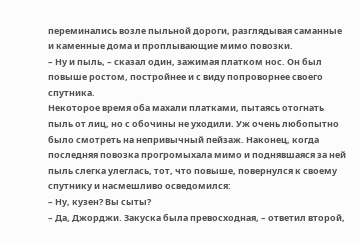переминались возле пыльной дороги, разглядывая саманные и каменные дома и проплывающие мимо повозки.
– Ну и пыль, – сказал один, зажимая платком нос. Он был повыше ростом, постройнее и с виду попроворнее своего спутника.
Некоторое время оба махали платками, пытаясь отогнать пыль от лиц, но с обочины не уходили. Уж очень любопытно было смотреть на непривычный пейзаж. Наконец, когда последняя повозка прогромыхала мимо и поднявшаяся за ней пыль слегка улеглась, тот, что повыше, повернулся к своему спутнику и насмешливо осведомился:
– Ну, кузен? Вы сыты?
– Да, Джорджи. Закуска была превосходная, – ответил второй,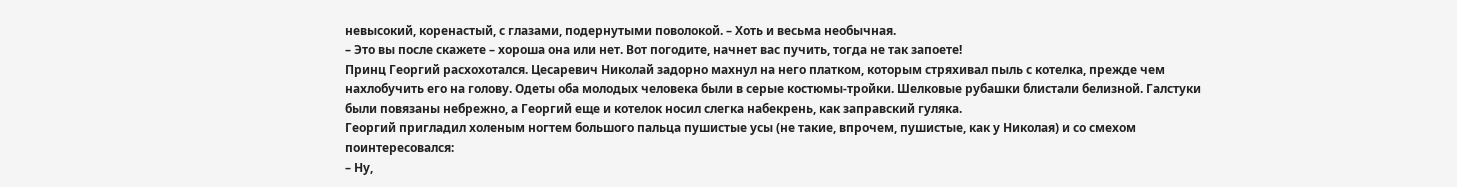невысокий, коренастый, с глазами, подернутыми поволокой. – Хоть и весьма необычная.
– Это вы после скажете – хороша она или нет. Вот погодите, начнет вас пучить, тогда не так запоете!
Принц Георгий расхохотался. Цесаревич Николай задорно махнул на него платком, которым стряхивал пыль с котелка, прежде чем нахлобучить его на голову. Одеты оба молодых человека были в серые костюмы-тройки. Шелковые рубашки блистали белизной. Галстуки были повязаны небрежно, а Георгий еще и котелок носил слегка набекрень, как заправский гуляка.
Георгий пригладил холеным ногтем большого пальца пушистые усы (не такие, впрочем, пушистые, как у Николая) и со смехом поинтересовался:
– Ну,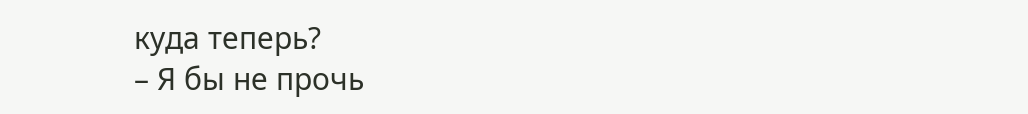куда теперь?
– Я бы не прочь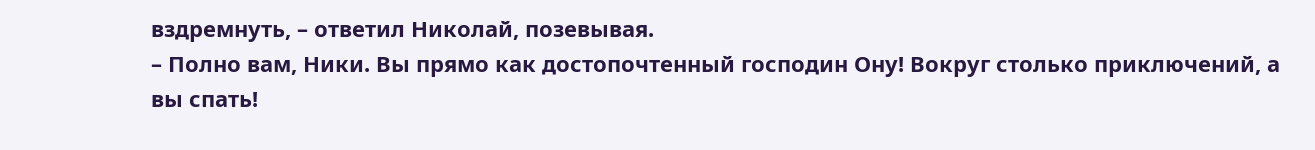вздремнуть, – ответил Николай, позевывая.
– Полно вам, Ники. Вы прямо как достопочтенный господин Ону! Вокруг столько приключений, а вы спать!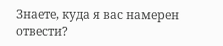Знаете, куда я вас намерен отвести?